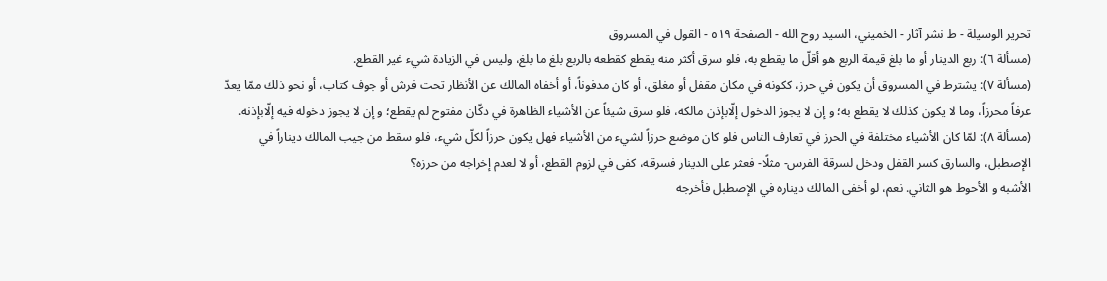تحرير الوسيلة - ط نشر آثار - الخميني، السيد روح الله - الصفحة ٥١٩ - القول في المسروق
(مسألة ٦): ربع الدينار أو ما بلغ قيمة الربع هو أقلّ ما يقطع به، فلو سرق أكثر منه يقطع كقطعه بالربع بلغ ما بلغ، وليس في الزيادة شيء غير القطع.
(مسألة ٧): يشترط في المسروق أن يكون في حرز، ككونه في مكان مقفل أو مغلق، أو كان مدفوناً، أو أخفاه المالك عن الأنظار تحت فرش أو جوف كتاب، أو نحو ذلك ممّا يعدّ عرفاً محرزاً، وما لا يكون كذلك لا يقطع به؛ و إن لا يجوز الدخول إلّابإذن مالكه، فلو سرق شيئاً عن الأشياء الظاهرة في دكّان مفتوح لم يقطع؛ و إن لا يجوز دخوله فيه إلّابإذنه.
(مسألة ٨): لمّا كان الأشياء مختلفة في الحرز في تعارف الناس فلو كان موضع حرزاً لشيء من الأشياء فهل يكون حرزاً لكلّ شيء، فلو سقط من جيب المالك ديناراً في الإصطبل، والسارق كسر القفل ودخل لسرقة الفرس- مثلًا- فعثر على الدينار فسرقه، كفى في لزوم القطع، أو لا لعدم إخراجه من حرزه؟
الأشبه و الأحوط هو الثاني. نعم، لو أخفى المالك ديناره في الإصطبل فأخرجه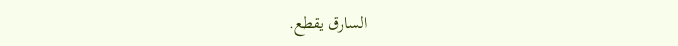السارق يقطع.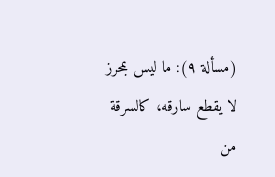(مسألة ٩): ما ليس بمحرز لا يقطع سارقه، كالسرقة من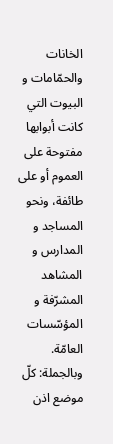الخانات والحمّامات و البيوت التي كانت أبوابها مفتوحة على العموم أو على طائفة، ونحو المساجد و المدارس و المشاهد المشرّفة و المؤسّسات العامّة. وبالجملة: كلّ موضع اذن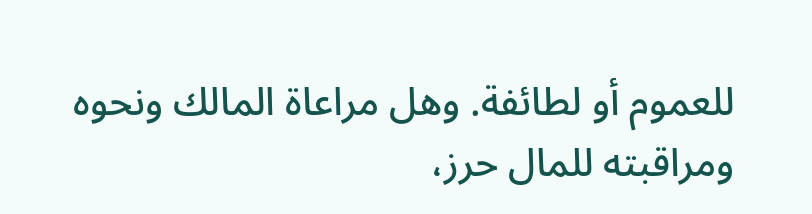للعموم أو لطائفة. وهل مراعاة المالك ونحوه ومراقبته للمال حرز،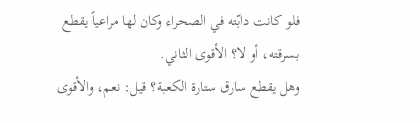فلو كانت دابّته في الصحراء وكان لها مراعياً يقطع بسرقته، أو لا؟ الأقوى الثاني.
وهل يقطع سارق ستارة الكعبة؟ قيل: نعم، والأقوى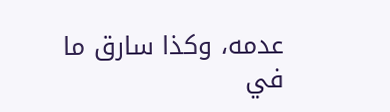عدمه، وكذا سارق ما في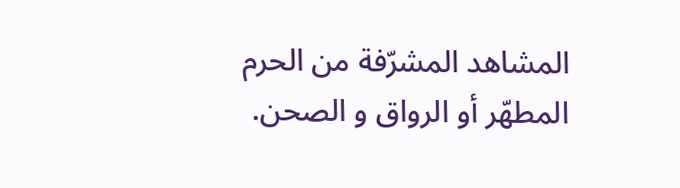المشاهد المشرّفة من الحرم المطهّر أو الرواق و الصحن.